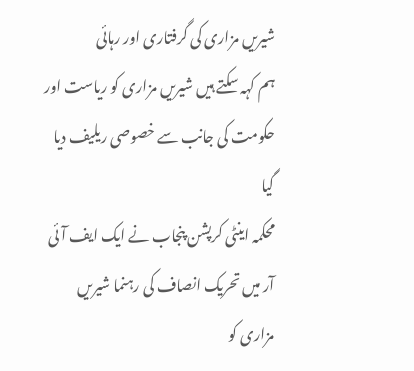شیریں مزاری کی گرفتاری اور رہائی
ہم کہہ سکتے ہیں شیریں مزاری کو ریاست اور حکومت کی جانب سے خصوصی ریلیف دیا گیا
محکمہ اینٹی کرپشن پنجاب نے ایک ایف آئی آر میں تحریک انصاف کی رہنما شیریں مزاری کو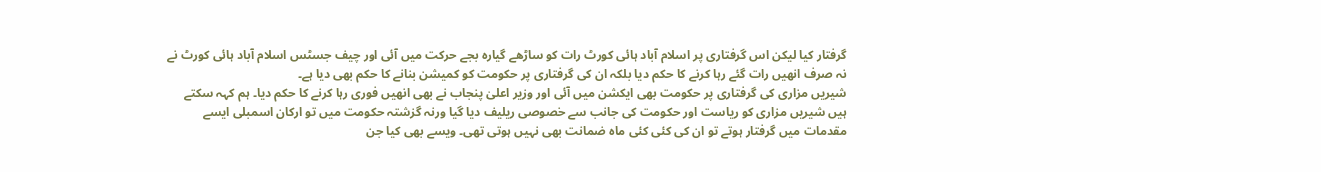گرفتار کیا لیکن اس گرفتاری پر اسلام آباد ہائی کورٹ رات کو ساڑھے گیارہ بجے حرکت میں آئی اور چیف جسٹس اسلام آباد ہائی کورٹ نے نہ صرف انھیں رات گئے رہا کرنے کا حکم دیا بلکہ ان کی گرفتاری پر حکومت کو کمیشن بنانے کا حکم بھی دیا ہے۔
شیریں مزاری کی گرفتاری پر حکومت بھی ایکشن میں آئی اور وزیر اعلیٰ پنجاب نے بھی انھیں فوری رہا کرنے کا حکم دیا۔ ہم کہہ سکتے ہیں شیریں مزاری کو ریاست اور حکومت کی جانب سے خصوصی ریلیف دیا گیا ورنہ گزشتہ حکومت میں تو ارکان اسمبلی ایسے مقدمات میں گرفتار ہوتے تو ان کی کئی کئی ماہ ضمانت بھی نہیں ہوتی تھی۔ ویسے بھی کیا جن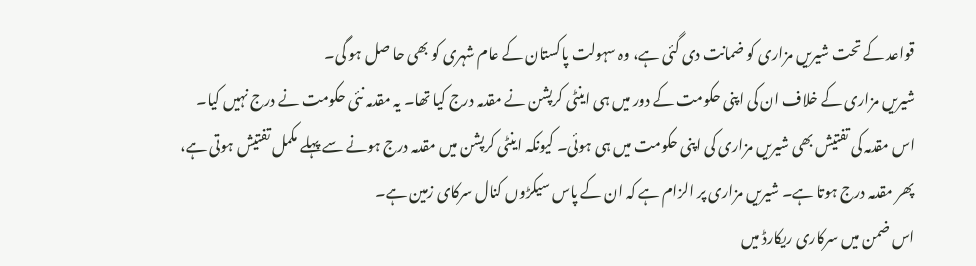قواعد کے تحت شیریں مزاری کو ضمانت دی گئی ہے، وہ سہولت پاکستان کے عام شہری کو بھی حا صل ہو گی۔
شیریں مزاری کے خلاف ان کی اپنی حکومت کے دور میں ہی اینٹی کرپشن نے مقدمہ درج کیا تھا۔ یہ مقدمہ نئی حکومت نے درج نہیں کیا۔ اس مقدمہ کی تفتیش بھی شیریں مزاری کی اپنی حکومت میں ہی ہوئی۔ کیونکہ اینٹی کرپشن میں مقدمہ درج ہونے سے پہلے مکمل تفتیش ہوتی ہے، پھر مقدمہ درج ہوتا ہے۔ شیریں مزاری پر الزام ہے کہ ان کے پاس سیکڑوں کنال سرکای زمین ہے۔
اس ضمن میں سرکاری ریکارڈ میں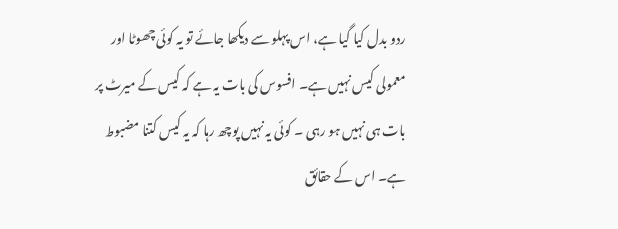ردو بدل کیا گیا ہے، اس پہلو سے دیکھا جائے تو یہ کوئی چھوٹا اور معمولی کیس نہیں ہے۔ افسوس کی بات یہ ہے کہ کیس کے میرٹ پر بات ہی نہیں ہو رہی ۔ کوئی یہ نہیں پوچھ رہا کہ یہ کیس کتنا مضبوط ہے۔ اس کے حقائق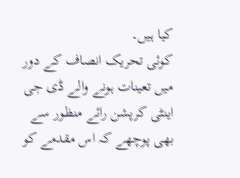کیا ہیں۔
کوئی تحریک انصاف کے دور میں تعینات ہونے والے ڈی جی اینٹی کرپشن رائے منظور سے بھی پوچھے کہ اس مقدمے کو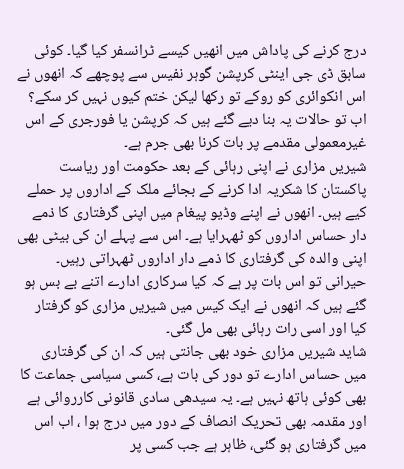درج کرنے کی پاداش میں انھیں کیسے ٹرانسفر کیا گیا۔ کوئی سابق ڈی جی اینٹی کرپشن گوہر نفیس سے پوچھے کہ انھوں نے اس انکوائری کو روکے تو رکھا لیکن ختم کیوں نہیں کر سکے؟ اب تو حالات یہ بنا دیے گئے ہیں کہ کرپشن یا فورجری کے اس غیرمعمولی مقدمے پر بات کرنا بھی جرم ہے۔
شیریں مزاری نے اپنی رہائی کے بعد حکومت اور ریاست پاکستان کا شکریہ ادا کرنے کے بجائے ملک کے اداروں پر حملے کیے ہیں۔ انھوں نے اپنے وڈیو پیغام میں اپنی گرفتاری کا ذمے دار حساس اداروں کو ٹھہرایا ہے۔ اس سے پہلے ان کی بیٹی بھی اپنی والدہ کی گرفتاری کا ذمے دار اداروں ٹھہراتی رہیں۔ حیرانی تو اس بات پر ہے کہ کیا سرکاری ادارے اتنے بے بس ہو گئے ہیں کہ انھوں نے ایک کیس میں شیریں مزاری کو گرفتار کیا اور اسی رات رہائی بھی مل گئی۔
شاید شیریں مزاری خود بھی جانتی ہیں کہ ان کی گرفتاری میں حساس ادارے تو دور کی بات ہے، کسی سیاسی جماعت کا بھی کوئی ہاتھ نہیں ہے۔ یہ سیدھی سادی قانونی کارروائی ہے اور مقدمہ بھی تحریک انصاف کے دور میں درج ہوا ، اب اس میں گرفتاری ہو گئی، ظاہر ہے جب کسی پر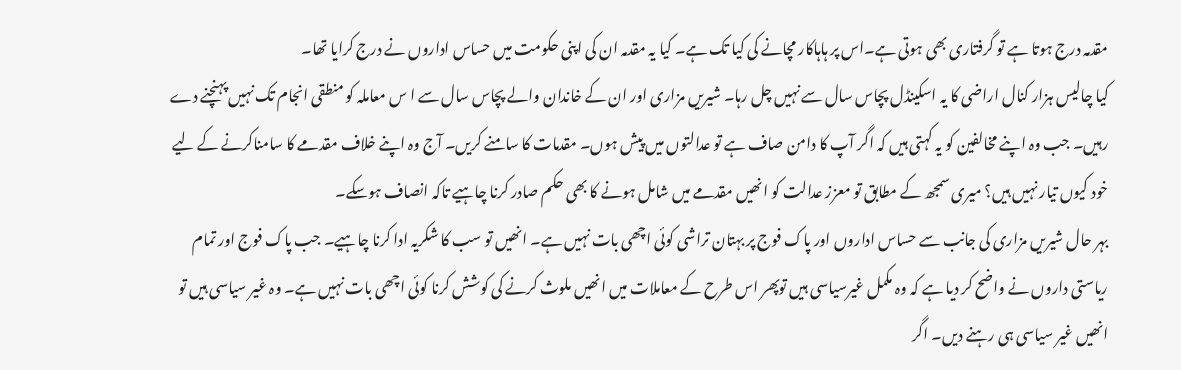مقدمہ درج ہوتا ہے تو گرفتاری بھی ہوتی ہے۔اس پر ہاہاکار مچانے کی کیا تک ہے۔ کیا یہ مقدمہ ان کی اپنی حکومت میں حساس اداروں نے درج کرایا تھا۔
کیا چالیس ہزار کنال اراضی کا یہ اسکینڈل پچاس سال سے نہیں چل رہا۔ شیریں مزاری اور ان کے خاندان والے پچاس سال سے ا س معاملہ کو منطقی انجام تک نہیں پہنچنے دے رہیں۔ جب وہ اپنے مخالفین کو یہ کہتی ہیں کہ اگر آپ کا دامن صاف ہے تو عدالتوں میں پیش ہوں۔ مقدمات کا سامنے کریں۔ آج وہ اپنے خلاف مقدمے کا سامناکرنے کے لیے خود کیوں تیار نہیں ہیں؟ میری سمجھ کے مطابق تو معزز عدالت کو انھیں مقدمے میں شامل ہونے کا بھی حکم صادر کرنا چاہیے تاکہ انصاف ہوسکے۔
بہر حال شیریں مزاری کی جانب سے حساس اداروں اور پاک فوج پر بہتان تراشی کوئی اچھی بات نہیں ہے۔ انھیں تو سب کا شکریہ ادا کرنا چاہیے۔ جب پاک فوج اور تمام ریاستی داروں نے واضح کر دیا ہے کہ وہ مکمل غیرسیاسی ہیں توپھر اس طرح کے معاملات میں انھیں ملوث کرنے کی کوشش کرنا کوئی اچھی بات نہیں ہے۔ وہ غیر سیاسی ہیں تو انھیں غیر سیاسی ہی رہنے دیں۔ اگر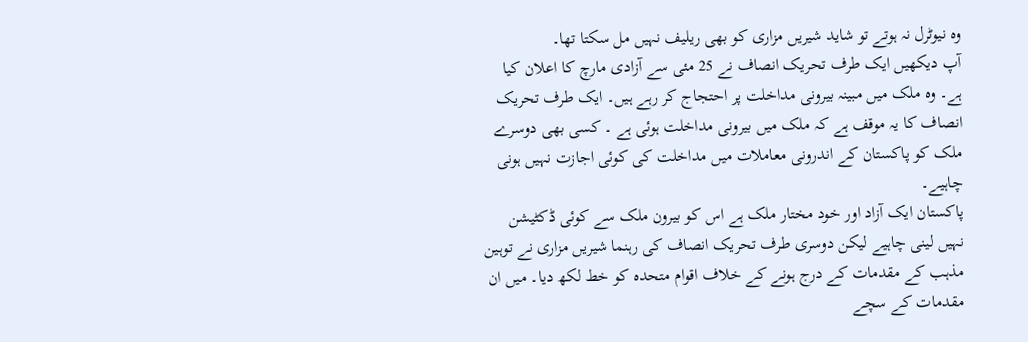وہ نیوٹرل نہ ہوتے تو شاید شیریں مزاری کو بھی ریلیف نہیں مل سکتا تھا۔
آپ دیکھیں ایک طرف تحریک انصاف نے 25 مئی سے آزادی مارچ کا اعلان کیا ہے۔ وہ ملک میں مبینہ بیرونی مداخلت پر احتجاج کر رہے ہیں۔ ایک طرف تحریک انصاف کا یہ موقف ہے کہ ملک میں بیرونی مداخلت ہوئی ہے ۔ کسی بھی دوسرے ملک کو پاکستان کے اندرونی معاملات میں مداخلت کی کوئی اجازت نہیں ہونی چاہیے۔
پاکستان ایک آزاد اور خود مختار ملک ہے اس کو بیرون ملک سے کوئی ڈکٹیشن نہیں لینی چاہیے لیکن دوسری طرف تحریک انصاف کی رہنما شیریں مزاری نے توہین مذہب کے مقدمات کے درج ہونے کے خلاف اقوام متحدہ کو خط لکھ دیا۔ میں ان مقدمات کے سچے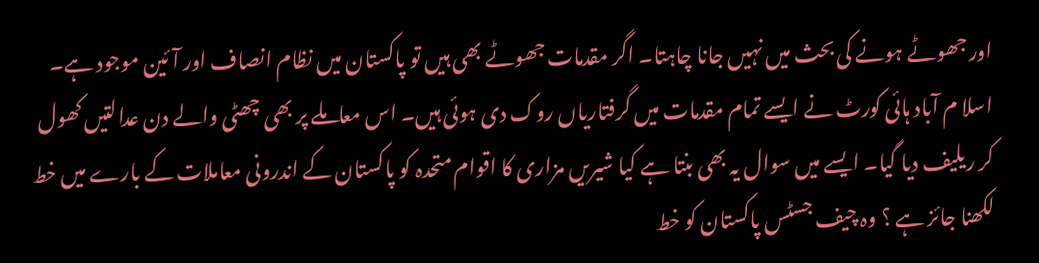اور جھوٹے ہونے کی بحث میں نہیں جانا چاہتا۔ اگر مقدمات جھوٹے بھی ہیں تو پاکستان میں نظام انصاف اور آئین موجود ہے۔
اسلا م آباد ہائی کورٹ نے ایسے تمام مقدمات میں گرفتاریاں روک دی ہوئی ہیں۔ اس معاملے پر بھی چھٹی والے دن عدالتیں کھول کر ریلیف دیا گیا۔ ایسے میں سوال یہ بھی بنتا ہے کیا شیریں مزاری کا اقوام متحدہ کو پاکستان کے اندرونی معاملات کے بارے میں خط لکھنا جائز ہے ؟ وہ چیف جسٹس پاکستان کو خط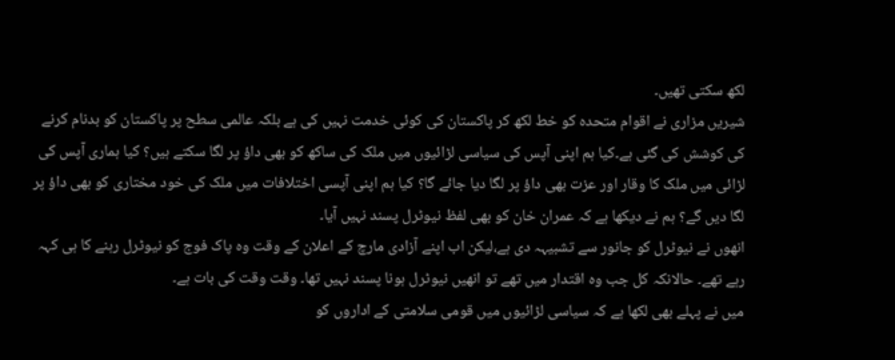لکھ سکتی تھیں۔
شیریں مزاری نے اقوام متحدہ کو خط لکھ کر پاکستان کی کوئی خدمت نہیں کی ہے بلکہ عالمی سطح پر پاکستان کو بدنام کرنے کی کوشش کی گئی ہے۔کیا ہم اپنی آپس کی سیاسی لڑائیوں میں ملک کی ساکھ کو بھی داؤ پر لگا سکتے ہیں؟ کیا ہماری آپس کی لڑائی میں ملک کا وقار اور عزت بھی داؤ پر لگا دیا جائے گا؟ کیا ہم اپنی آپسی اختلافات میں ملک کی خود مختاری کو بھی داؤ پر لگا دیں گے؟ ہم نے دیکھا ہے کہ عمران خان کو بھی لفظ نیوٹرل پسند نہیں آیا۔
انھوں نے نیوٹرل کو جانور سے تشبیہہ دی ہے،لیکن اب اپنے آزادی مارچ کے اعلان کے وقت وہ پاک فوج کو نیوٹرل رہنے کا ہی کہہ رہے تھے۔ حالانکہ کل جب وہ اقتدار میں تھے تو انھیں نیوٹرل ہونا پسند نہیں تھا۔ وقت وقت کی بات ہے۔
میں نے پہلے بھی لکھا ہے کہ سیاسی لڑائیوں میں قومی سلامتی کے اداروں کو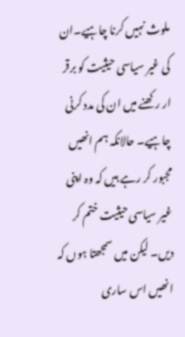ملوث نہیں کرنا چاہیے۔ان کی غیر سیاسی حیثیت کو برقر ار رکھنے میں ان کی مدد کرنی چاہیے۔ حالانکہ ہم انھیں مجبور کر رہے ہیں کہ وہ اپنی غیر سیاسی حیثیت ختم کر دیں۔ لیکن میں سمجھتا ہوں کہ انھیں اس ساری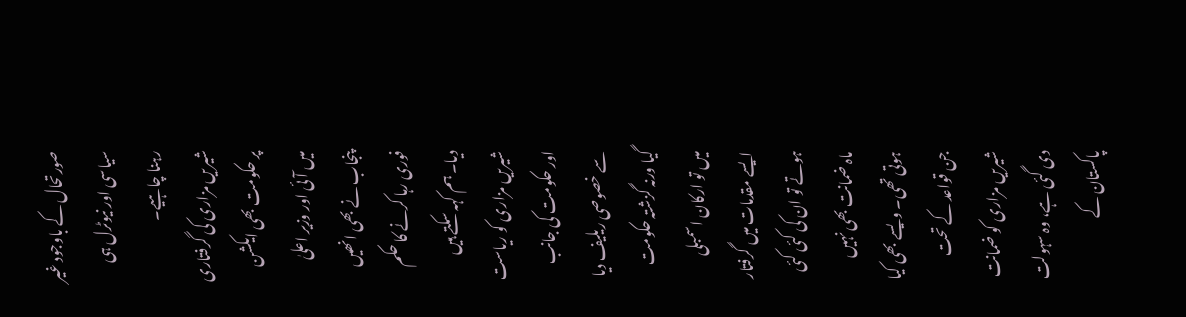صورتحال کے باوجود غیر سیاسی اور نیوٹرل ہی رہنا چاہیے۔
شیریں مزاری کی گرفتاری پر حکومت بھی ایکشن میں آئی اور وزیر اعلیٰ پنجاب نے بھی انھیں فوری رہا کرنے کا حکم دیا۔ ہم کہہ سکتے ہیں شیریں مزاری کو ریاست اور حکومت کی جانب سے خصوصی ریلیف دیا گیا ورنہ گزشتہ حکومت میں تو ارکان اسمبلی ایسے مقدمات میں گرفتار ہوتے تو ان کی کئی کئی ماہ ضمانت بھی نہیں ہوتی تھی۔ ویسے بھی کیا جن قواعد کے تحت شیریں مزاری کو ضمانت دی گئی ہے، وہ سہولت پاکستان کے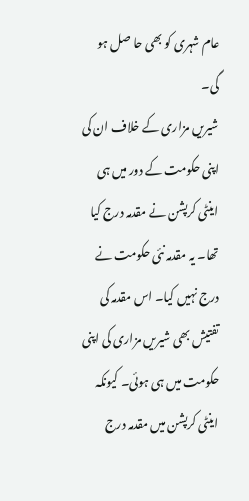عام شہری کو بھی حا صل ہو گی۔
شیریں مزاری کے خلاف ان کی اپنی حکومت کے دور میں ہی اینٹی کرپشن نے مقدمہ درج کیا تھا۔ یہ مقدمہ نئی حکومت نے درج نہیں کیا۔ اس مقدمہ کی تفتیش بھی شیریں مزاری کی اپنی حکومت میں ہی ہوئی۔ کیونکہ اینٹی کرپشن میں مقدمہ درج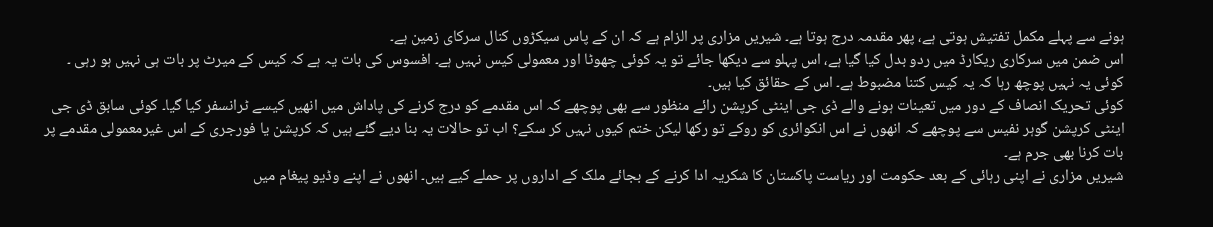ہونے سے پہلے مکمل تفتیش ہوتی ہے، پھر مقدمہ درج ہوتا ہے۔ شیریں مزاری پر الزام ہے کہ ان کے پاس سیکڑوں کنال سرکای زمین ہے۔
اس ضمن میں سرکاری ریکارڈ میں ردو بدل کیا گیا ہے، اس پہلو سے دیکھا جائے تو یہ کوئی چھوٹا اور معمولی کیس نہیں ہے۔ افسوس کی بات یہ ہے کہ کیس کے میرٹ پر بات ہی نہیں ہو رہی ۔ کوئی یہ نہیں پوچھ رہا کہ یہ کیس کتنا مضبوط ہے۔ اس کے حقائق کیا ہیں۔
کوئی تحریک انصاف کے دور میں تعینات ہونے والے ڈی جی اینٹی کرپشن رائے منظور سے بھی پوچھے کہ اس مقدمے کو درج کرنے کی پاداش میں انھیں کیسے ٹرانسفر کیا گیا۔ کوئی سابق ڈی جی اینٹی کرپشن گوہر نفیس سے پوچھے کہ انھوں نے اس انکوائری کو روکے تو رکھا لیکن ختم کیوں نہیں کر سکے؟ اب تو حالات یہ بنا دیے گئے ہیں کہ کرپشن یا فورجری کے اس غیرمعمولی مقدمے پر بات کرنا بھی جرم ہے۔
شیریں مزاری نے اپنی رہائی کے بعد حکومت اور ریاست پاکستان کا شکریہ ادا کرنے کے بجائے ملک کے اداروں پر حملے کیے ہیں۔ انھوں نے اپنے وڈیو پیغام میں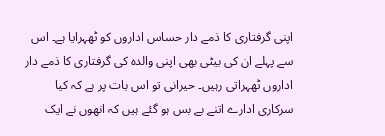اپنی گرفتاری کا ذمے دار حساس اداروں کو ٹھہرایا ہے۔ اس سے پہلے ان کی بیٹی بھی اپنی والدہ کی گرفتاری کا ذمے دار اداروں ٹھہراتی رہیں۔ حیرانی تو اس بات پر ہے کہ کیا سرکاری ادارے اتنے بے بس ہو گئے ہیں کہ انھوں نے ایک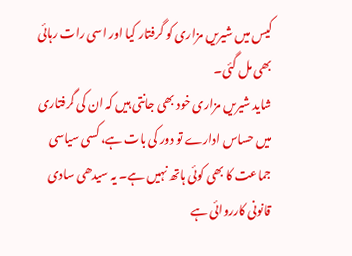کیس میں شیریں مزاری کو گرفتار کیا اور اسی رات رہائی بھی مل گئی۔
شاید شیریں مزاری خود بھی جانتی ہیں کہ ان کی گرفتاری میں حساس ادارے تو دور کی بات ہے، کسی سیاسی جماعت کا بھی کوئی ہاتھ نہیں ہے۔ یہ سیدھی سادی قانونی کارروائی ہے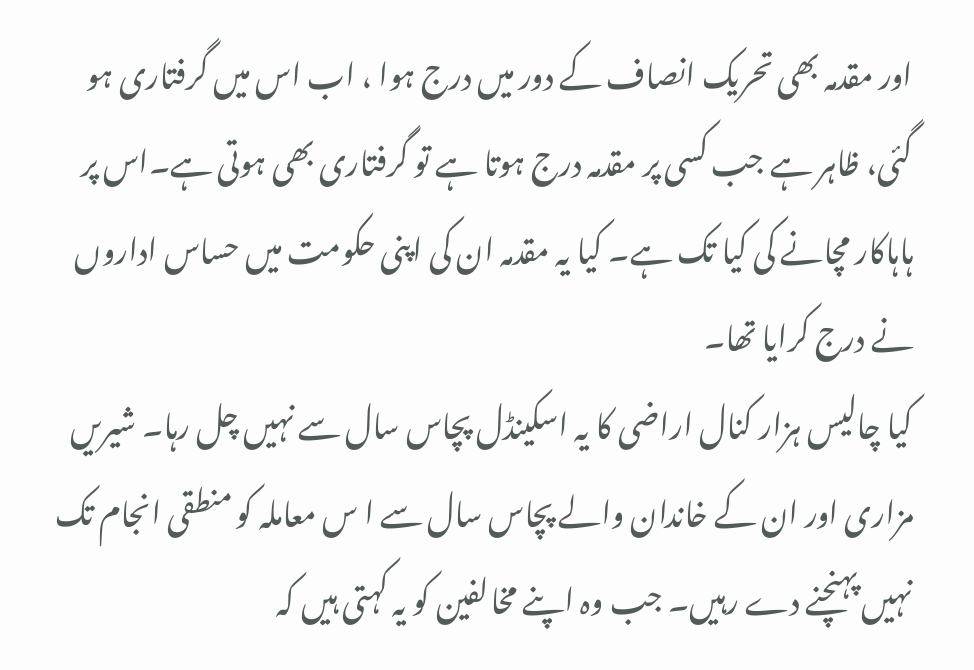اور مقدمہ بھی تحریک انصاف کے دور میں درج ہوا ، اب اس میں گرفتاری ہو گئی، ظاہر ہے جب کسی پر مقدمہ درج ہوتا ہے تو گرفتاری بھی ہوتی ہے۔اس پر ہاہاکار مچانے کی کیا تک ہے۔ کیا یہ مقدمہ ان کی اپنی حکومت میں حساس اداروں نے درج کرایا تھا۔
کیا چالیس ہزار کنال اراضی کا یہ اسکینڈل پچاس سال سے نہیں چل رہا۔ شیریں مزاری اور ان کے خاندان والے پچاس سال سے ا س معاملہ کو منطقی انجام تک نہیں پہنچنے دے رہیں۔ جب وہ اپنے مخالفین کو یہ کہتی ہیں کہ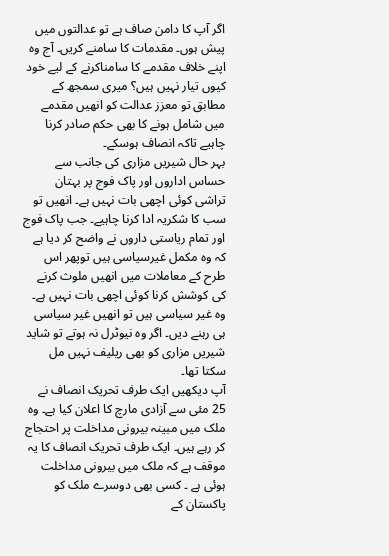اگر آپ کا دامن صاف ہے تو عدالتوں میں پیش ہوں۔ مقدمات کا سامنے کریں۔ آج وہ اپنے خلاف مقدمے کا سامناکرنے کے لیے خود کیوں تیار نہیں ہیں؟ میری سمجھ کے مطابق تو معزز عدالت کو انھیں مقدمے میں شامل ہونے کا بھی حکم صادر کرنا چاہیے تاکہ انصاف ہوسکے۔
بہر حال شیریں مزاری کی جانب سے حساس اداروں اور پاک فوج پر بہتان تراشی کوئی اچھی بات نہیں ہے۔ انھیں تو سب کا شکریہ ادا کرنا چاہیے۔ جب پاک فوج اور تمام ریاستی داروں نے واضح کر دیا ہے کہ وہ مکمل غیرسیاسی ہیں توپھر اس طرح کے معاملات میں انھیں ملوث کرنے کی کوشش کرنا کوئی اچھی بات نہیں ہے۔ وہ غیر سیاسی ہیں تو انھیں غیر سیاسی ہی رہنے دیں۔ اگر وہ نیوٹرل نہ ہوتے تو شاید شیریں مزاری کو بھی ریلیف نہیں مل سکتا تھا۔
آپ دیکھیں ایک طرف تحریک انصاف نے 25 مئی سے آزادی مارچ کا اعلان کیا ہے۔ وہ ملک میں مبینہ بیرونی مداخلت پر احتجاج کر رہے ہیں۔ ایک طرف تحریک انصاف کا یہ موقف ہے کہ ملک میں بیرونی مداخلت ہوئی ہے ۔ کسی بھی دوسرے ملک کو پاکستان کے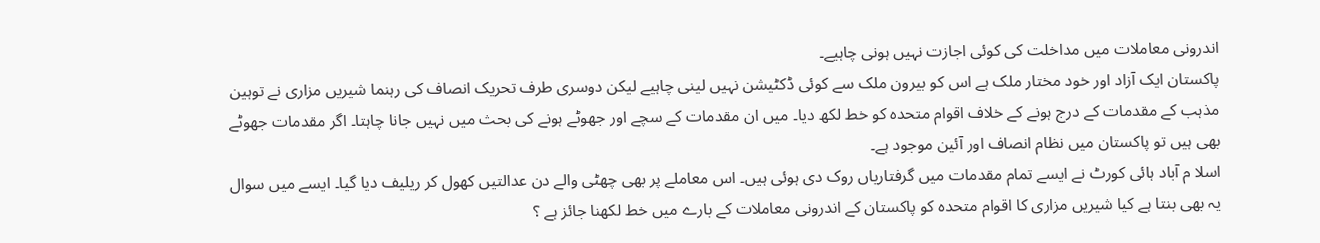اندرونی معاملات میں مداخلت کی کوئی اجازت نہیں ہونی چاہیے۔
پاکستان ایک آزاد اور خود مختار ملک ہے اس کو بیرون ملک سے کوئی ڈکٹیشن نہیں لینی چاہیے لیکن دوسری طرف تحریک انصاف کی رہنما شیریں مزاری نے توہین مذہب کے مقدمات کے درج ہونے کے خلاف اقوام متحدہ کو خط لکھ دیا۔ میں ان مقدمات کے سچے اور جھوٹے ہونے کی بحث میں نہیں جانا چاہتا۔ اگر مقدمات جھوٹے بھی ہیں تو پاکستان میں نظام انصاف اور آئین موجود ہے۔
اسلا م آباد ہائی کورٹ نے ایسے تمام مقدمات میں گرفتاریاں روک دی ہوئی ہیں۔ اس معاملے پر بھی چھٹی والے دن عدالتیں کھول کر ریلیف دیا گیا۔ ایسے میں سوال یہ بھی بنتا ہے کیا شیریں مزاری کا اقوام متحدہ کو پاکستان کے اندرونی معاملات کے بارے میں خط لکھنا جائز ہے ؟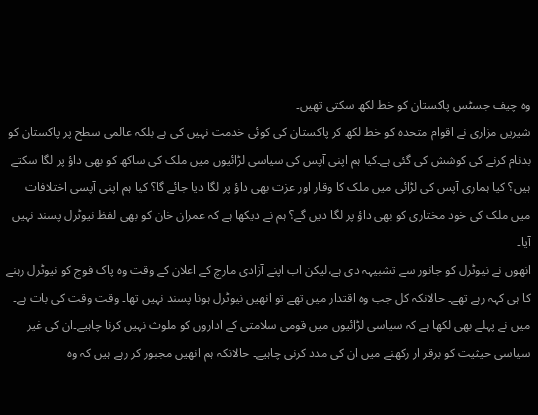وہ چیف جسٹس پاکستان کو خط لکھ سکتی تھیں۔
شیریں مزاری نے اقوام متحدہ کو خط لکھ کر پاکستان کی کوئی خدمت نہیں کی ہے بلکہ عالمی سطح پر پاکستان کو بدنام کرنے کی کوشش کی گئی ہے۔کیا ہم اپنی آپس کی سیاسی لڑائیوں میں ملک کی ساکھ کو بھی داؤ پر لگا سکتے ہیں؟ کیا ہماری آپس کی لڑائی میں ملک کا وقار اور عزت بھی داؤ پر لگا دیا جائے گا؟ کیا ہم اپنی آپسی اختلافات میں ملک کی خود مختاری کو بھی داؤ پر لگا دیں گے؟ ہم نے دیکھا ہے کہ عمران خان کو بھی لفظ نیوٹرل پسند نہیں آیا۔
انھوں نے نیوٹرل کو جانور سے تشبیہہ دی ہے،لیکن اب اپنے آزادی مارچ کے اعلان کے وقت وہ پاک فوج کو نیوٹرل رہنے کا ہی کہہ رہے تھے۔ حالانکہ کل جب وہ اقتدار میں تھے تو انھیں نیوٹرل ہونا پسند نہیں تھا۔ وقت وقت کی بات ہے۔
میں نے پہلے بھی لکھا ہے کہ سیاسی لڑائیوں میں قومی سلامتی کے اداروں کو ملوث نہیں کرنا چاہیے۔ان کی غیر سیاسی حیثیت کو برقر ار رکھنے میں ان کی مدد کرنی چاہیے۔ حالانکہ ہم انھیں مجبور کر رہے ہیں کہ وہ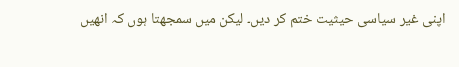اپنی غیر سیاسی حیثیت ختم کر دیں۔ لیکن میں سمجھتا ہوں کہ انھیں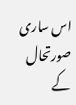اس ساری صورتحال کے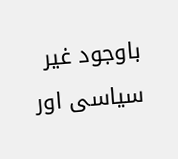باوجود غیر سیاسی اور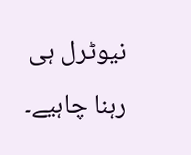نیوٹرل ہی رہنا چاہیے۔